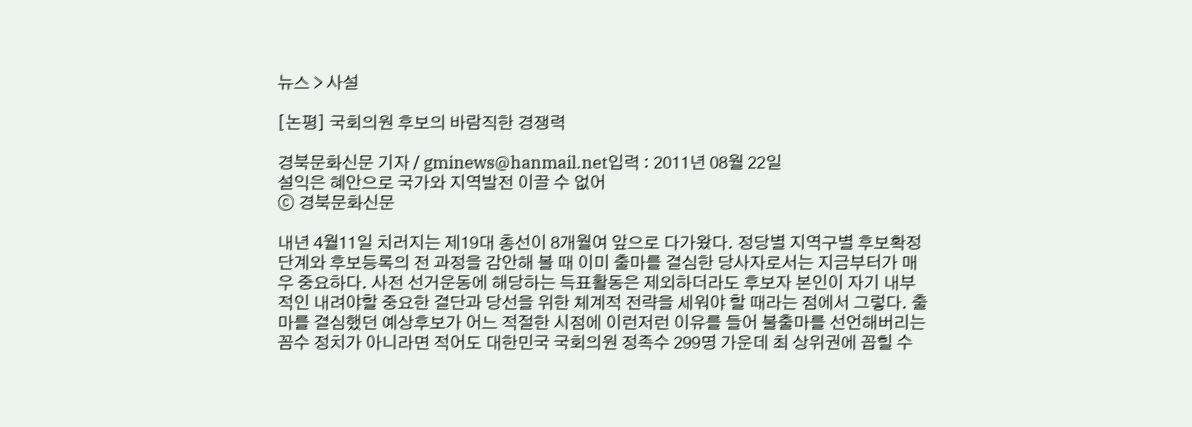뉴스 > 사설

[논평] 국회의원 후보의 바람직한 경쟁력

경북문화신문 기자 / gminews@hanmail.net입력 : 2011년 08월 22일
설익은 혜안으로 국가와 지역발전 이끌 수 없어
ⓒ 경북문화신문

내년 4월11일 치러지는 제19대 총선이 8개월여 앞으로 다가왔다. 정당별 지역구별 후보확정 단계와 후보등록의 전 과정을 감안해 볼 때 이미 출마를 결심한 당사자로서는 지금부터가 매우 중요하다. 사전 선거운동에 해당하는 득표활동은 제외하더라도 후보자 본인이 자기 내부적인 내려야할 중요한 결단과 당선을 위한 체계적 전략을 세워야 할 때라는 점에서 그렇다. 출마를 결심했던 예상후보가 어느 적절한 시점에 이런저런 이유를 들어 불출마를 선언해버리는 꼼수 정치가 아니라면 적어도 대한민국 국회의원 정족수 299명 가운데 최 상위권에 꼽힐 수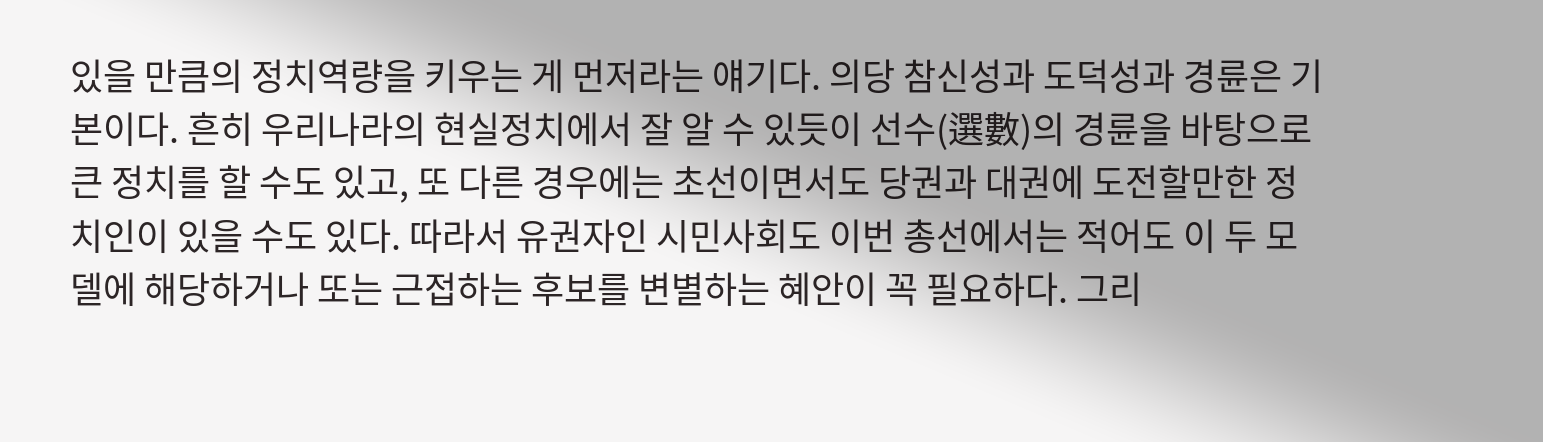있을 만큼의 정치역량을 키우는 게 먼저라는 얘기다. 의당 참신성과 도덕성과 경륜은 기본이다. 흔히 우리나라의 현실정치에서 잘 알 수 있듯이 선수(選數)의 경륜을 바탕으로 큰 정치를 할 수도 있고, 또 다른 경우에는 초선이면서도 당권과 대권에 도전할만한 정치인이 있을 수도 있다. 따라서 유권자인 시민사회도 이번 총선에서는 적어도 이 두 모델에 해당하거나 또는 근접하는 후보를 변별하는 혜안이 꼭 필요하다. 그리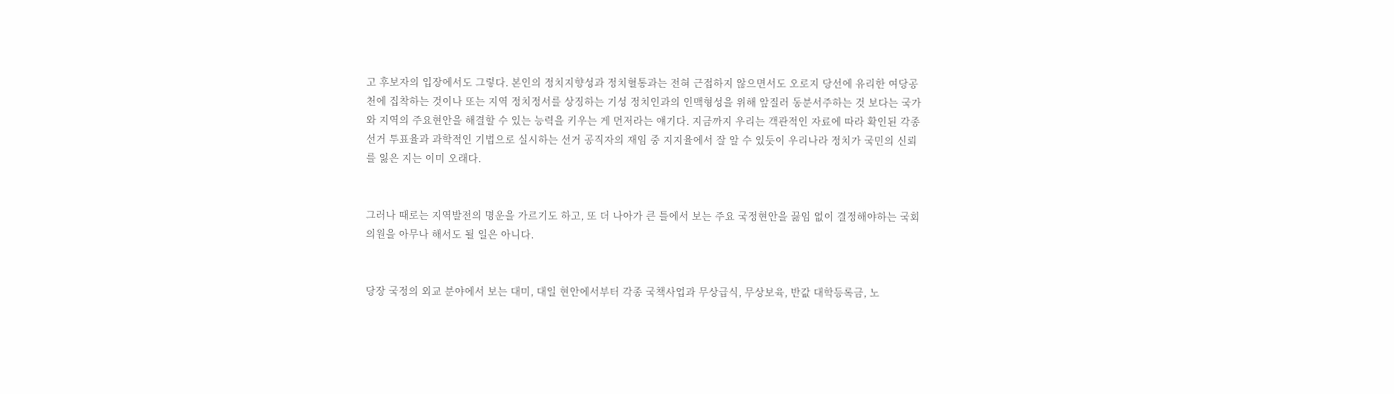고 후보자의 입장에서도 그렇다. 본인의 정치지향성과 정치혈통과는 전혀 근접하지 않으면서도 오로지 당선에 유리한 여당공천에 집착하는 것이나 또는 지역 정치정서를 상징하는 기성 정치인과의 인맥형성을 위해 앞질러 동분서주하는 것 보다는 국가와 지역의 주요현안을 해결할 수 있는 능력을 키우는 게 먼저라는 얘기다. 지금까지 우리는 객관적인 자료에 따라 확인된 각종 선거 투표율과 과학적인 기법으로 실시하는 선거 공직자의 재임 중 지지율에서 잘 알 수 있듯이 우리나라 정치가 국민의 신뢰를 잃은 지는 이미 오래다.


그러나 때로는 지역발전의 명운을 가르기도 하고, 또 더 나아가 큰 틀에서 보는 주요 국정현안을 끓임 없이 결정해야하는 국회의원을 아무나 해서도 될 일은 아니다.


당장 국정의 외교 분야에서 보는 대미, 대일 현안에서부터 각종 국책사업과 무상급식, 무상보육, 반값 대학등록금, 노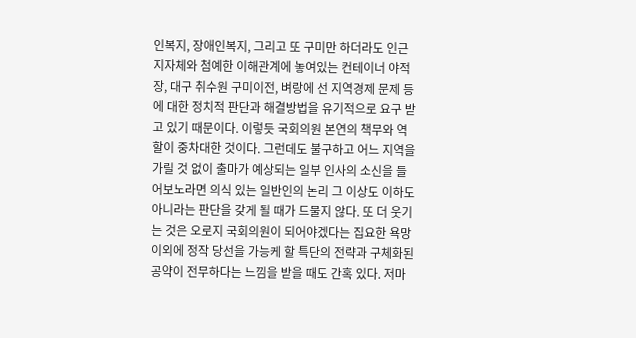인복지, 장애인복지, 그리고 또 구미만 하더라도 인근 지자체와 첨예한 이해관계에 놓여있는 컨테이너 야적장, 대구 취수원 구미이전, 벼랑에 선 지역경제 문제 등에 대한 정치적 판단과 해결방법을 유기적으로 요구 받고 있기 때문이다. 이렇듯 국회의원 본연의 책무와 역할이 중차대한 것이다. 그런데도 불구하고 어느 지역을 가릴 것 없이 출마가 예상되는 일부 인사의 소신을 들어보노라면 의식 있는 일반인의 논리 그 이상도 이하도 아니라는 판단을 갖게 될 때가 드물지 않다. 또 더 웃기는 것은 오로지 국회의원이 되어야겠다는 집요한 욕망이외에 정작 당선을 가능케 할 특단의 전략과 구체화된 공약이 전무하다는 느낌을 받을 때도 간혹 있다. 저마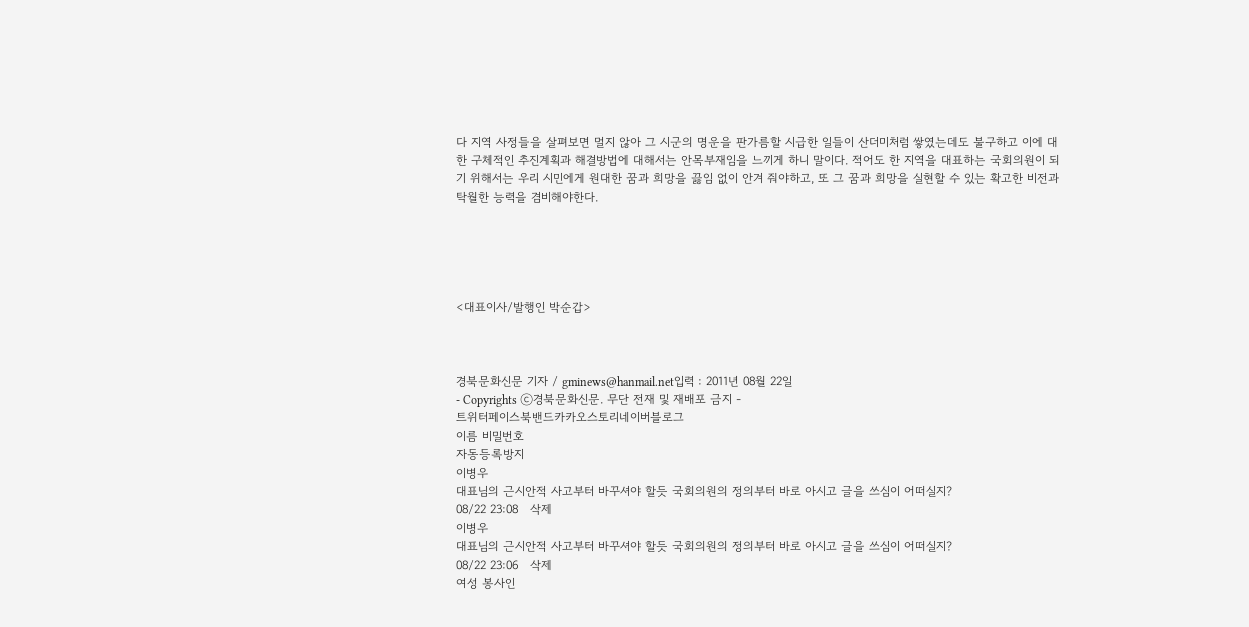다 지역 사정들을 살펴보면 멀지 않아 그 시군의 명운을 판가름할 시급한 일들이 산더미처럼 쌓였는데도 불구하고 이에 대한 구체적인 추진계획과 해결방법에 대해서는 안목부재임을 느끼게 하니 말이다. 적어도 한 지역을 대표하는 국회의원이 되기 위해서는 우리 시민에게 원대한 꿈과 희망을 끓임 없이 안겨 줘야하고, 또 그 꿈과 희망을 실현할 수 있는 확고한 비전과 탁월한 능력을 겸비해야한다.





<대표이사/발행인 박순갑>



경북문화신문 기자 / gminews@hanmail.net입력 : 2011년 08월 22일
- Copyrights ⓒ경북문화신문. 무단 전재 및 재배포 금지 -
트위터페이스북밴드카카오스토리네이버블로그
이름 비밀번호
자동등록방지
이병우
대표님의 근시안적 사고부터 바꾸셔야 할듯 국회의원의 정의부터 바로 아시고 글을 쓰심이 어떠실지?
08/22 23:08   삭제
이병우
대표님의 근시안적 사고부터 바꾸셔야 할듯 국회의원의 정의부터 바로 아시고 글을 쓰심이 어떠실지?
08/22 23:06   삭제
여성 봉사인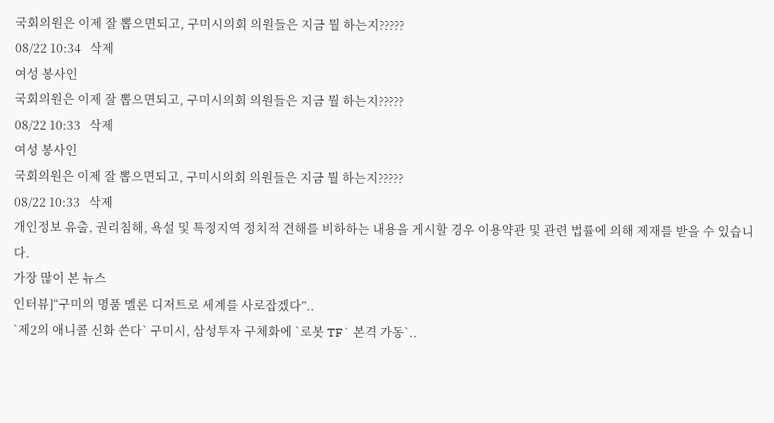국회의원은 이제 잘 뽑으면되고, 구미시의회 의원들은 지금 뭘 하는지?????
08/22 10:34   삭제
여성 봉사인
국회의원은 이제 잘 뽑으면되고, 구미시의회 의원들은 지금 뭘 하는지?????
08/22 10:33   삭제
여성 봉사인
국회의원은 이제 잘 뽑으면되고, 구미시의회 의원들은 지금 뭘 하는지?????
08/22 10:33   삭제
개인정보 유출, 권리침해, 욕설 및 특정지역 정치적 견해를 비하하는 내용을 게시할 경우 이용약관 및 관련 법률에 의해 제재를 받을 수 있습니다.
가장 많이 본 뉴스
인터뷰]“구미의 명품 멜론 디저트로 세계를 사로잡겠다”..
`제2의 애니콜 신화 쓴다` 구미시, 삼성투자 구체화에 `로봇 TF` 본격 가동`..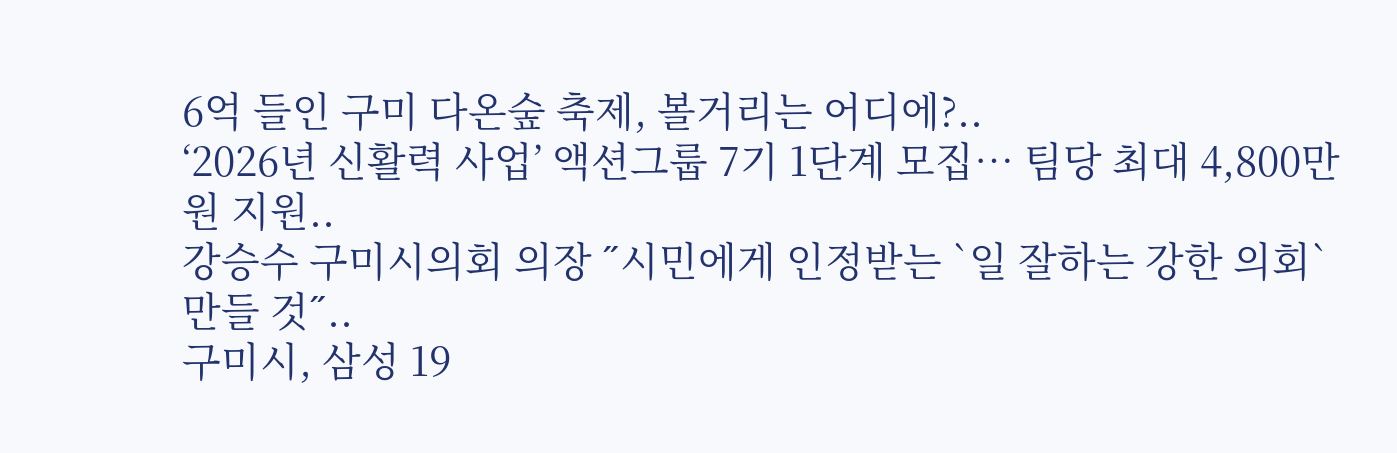6억 들인 구미 다온숲 축제, 볼거리는 어디에?..
‘2026년 신활력 사업’ 액션그룹 7기 1단계 모집… 팀당 최대 4,800만 원 지원..
강승수 구미시의회 의장 ˝시민에게 인정받는 `일 잘하는 강한 의회` 만들 것˝..
구미시, 삼성 19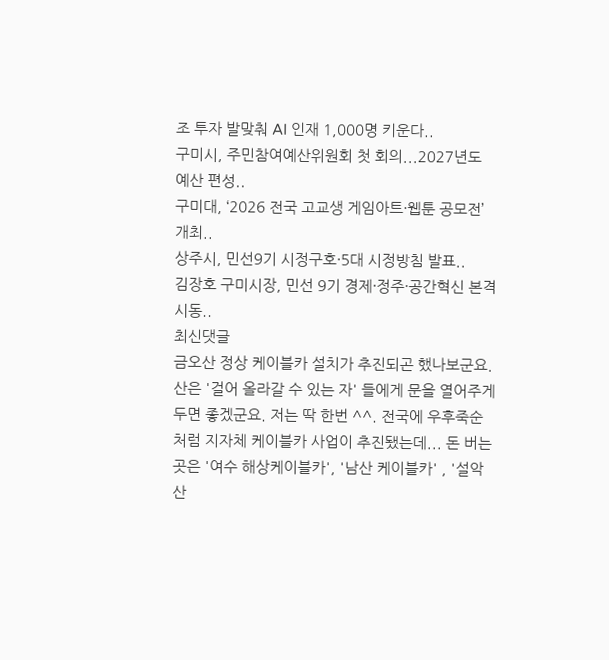조 투자 발맞춰 AI 인재 1,000명 키운다..
구미시, 주민참여예산위원회 첫 회의...2027년도 예산 편성..
구미대, ‘2026 전국 고교생 게임아트·웹툰 공모전’ 개최..
상주시, 민선9기 시정구호·5대 시정방침 발표..
김장호 구미시장, 민선 9기 경제·정주·공간혁신 본격 시동..
최신댓글
금오산 정상 케이블카 설치가 추진되곤 했나보군요. 산은 '걸어 올라갈 수 있는 자' 들에게 문을 열어주게 두면 좋겠군요. 저는 딱 한번 ^^. 전국에 우후죽순처럼 지자체 케이블카 사업이 추진됐는데... 돈 버는 곳은 '여수 해상케이블카', '남산 케이블카' , '설악산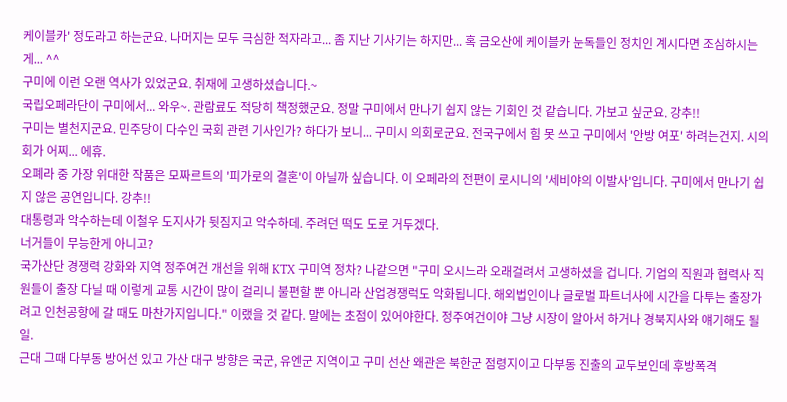케이블카' 정도라고 하는군요. 나머지는 모두 극심한 적자라고... 좀 지난 기사기는 하지만... 혹 금오산에 케이블카 눈독들인 정치인 계시다면 조심하시는게... ^^
구미에 이런 오랜 역사가 있었군요. 취재에 고생하셨습니다.~
국립오페라단이 구미에서... 와우~. 관람료도 적당히 책정했군요. 정말 구미에서 만나기 쉽지 않는 기회인 것 같습니다. 가보고 싶군요. 강추!!
구미는 별천지군요. 민주당이 다수인 국회 관련 기사인가? 하다가 보니... 구미시 의회로군요. 전국구에서 힘 못 쓰고 구미에서 '안방 여포' 하려는건지. 시의회가 어찌... 에휴.
오폐라 중 가장 위대한 작품은 모짜르트의 '피가로의 결혼'이 아닐까 싶습니다. 이 오페라의 전편이 로시니의 '세비야의 이발사'입니다. 구미에서 만나기 쉽지 않은 공연입니다. 강추!!
대통령과 악수하는데 이철우 도지사가 뒷짐지고 악수하데. 주려던 떡도 도로 거두겠다.
너거들이 무능한게 아니고?
국가산단 경쟁력 강화와 지역 정주여건 개선을 위해 KTX 구미역 정차? 나같으면 "구미 오시느라 오래걸려서 고생하셨을 겁니다. 기업의 직원과 협력사 직원들이 출장 다닐 때 이렇게 교통 시간이 많이 걸리니 불편할 뿐 아니라 산업경쟁럭도 악화됩니다. 해외법인이나 글로벌 파트너사에 시간을 다투는 출장가려고 인천공항에 갈 때도 마찬가지입니다." 이랬을 것 같다. 말에는 초점이 있어야한다. 정주여건이야 그냥 시장이 알아서 하거나 경북지사와 얘기해도 될 일.
근대 그때 다부동 방어선 있고 가산 대구 방향은 국군, 유엔군 지역이고 구미 선산 왜관은 북한군 점령지이고 다부동 진출의 교두보인데 후방폭격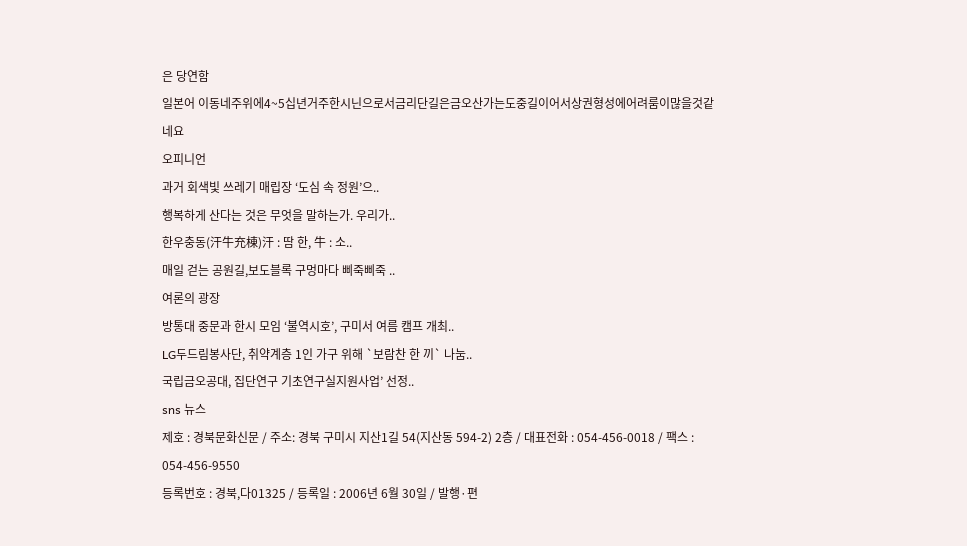은 당연함
일본어 이동네주위에4~5십년거주한시닌으로서금리단길은금오산가는도중길이어서상권형성에어려룸이많을것같네요
오피니언
과거 회색빛 쓰레기 매립장 ‘도심 속 정원’으..
행복하게 산다는 것은 무엇을 말하는가. 우리가..
한우충동(汗牛充棟)汗 : 땀 한, 牛 : 소..
매일 걷는 공원길,보도블록 구멍마다 삐죽삐죽 ..
여론의 광장
방통대 중문과 한시 모임 ‘불역시호’, 구미서 여름 캠프 개최..
LG두드림봉사단, 취약계층 1인 가구 위해 `보람찬 한 끼` 나눔..
국립금오공대, 집단연구 기초연구실지원사업’ 선정..
sns 뉴스
제호 : 경북문화신문 / 주소: 경북 구미시 지산1길 54(지산동 594-2) 2층 / 대표전화 : 054-456-0018 / 팩스 : 054-456-9550
등록번호 : 경북,다01325 / 등록일 : 2006년 6월 30일 / 발행·편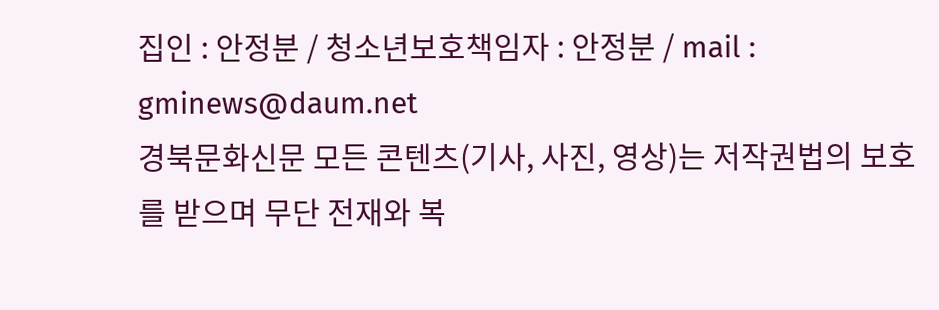집인 : 안정분 / 청소년보호책임자 : 안정분 / mail : gminews@daum.net
경북문화신문 모든 콘텐츠(기사, 사진, 영상)는 저작권법의 보호를 받으며 무단 전재와 복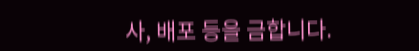사, 배포 등을 금합니다.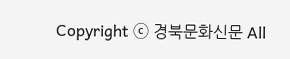Copyright ⓒ 경북문화신문 All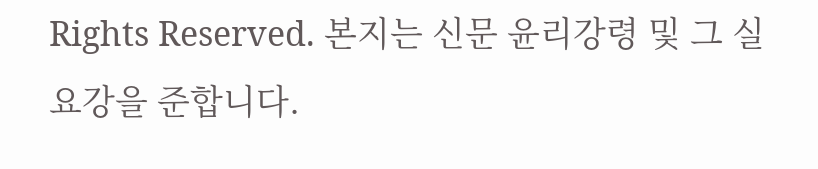Rights Reserved. 본지는 신문 윤리강령 및 그 실요강을 준합니다.